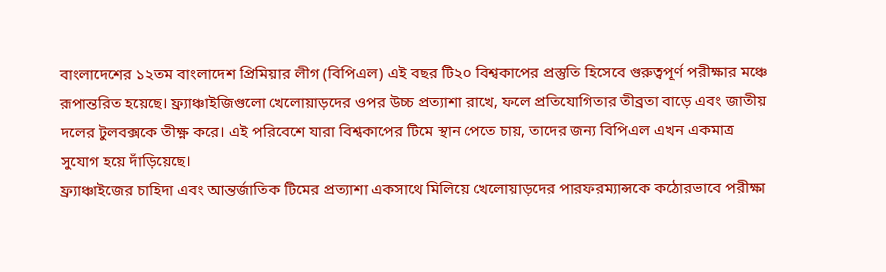বাংলাদেশের ১২তম বাংলাদেশ প্রিমিয়ার লীগ (বিপিএল) এই বছর টি২০ বিশ্বকাপের প্রস্তুতি হিসেবে গুরুত্বপূর্ণ পরীক্ষার মঞ্চে রূপান্তরিত হয়েছে। ফ্র্যাঞ্চাইজিগুলো খেলোয়াড়দের ওপর উচ্চ প্রত্যাশা রাখে, ফলে প্রতিযোগিতার তীব্রতা বাড়ে এবং জাতীয় দলের টুলবক্সকে তীক্ষ্ণ করে। এই পরিবেশে যারা বিশ্বকাপের টিমে স্থান পেতে চায়, তাদের জন্য বিপিএল এখন একমাত্র সুযোগ হয়ে দাঁড়িয়েছে।
ফ্র্যাঞ্চাইজের চাহিদা এবং আন্তর্জাতিক টিমের প্রত্যাশা একসাথে মিলিয়ে খেলোয়াড়দের পারফরম্যান্সকে কঠোরভাবে পরীক্ষা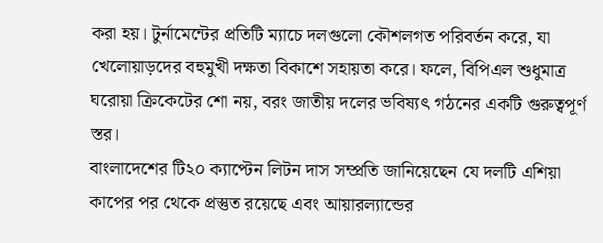করা হয়। টুর্নামেন্টের প্রতিটি ম্যাচে দলগুলো কৌশলগত পরিবর্তন করে, যা খেলোয়াড়দের বহুমুখী দক্ষতা বিকাশে সহায়তা করে। ফলে, বিপিএল শুধুমাত্র ঘরোয়া ক্রিকেটের শো নয়, বরং জাতীয় দলের ভবিষ্যৎ গঠনের একটি গুরুত্বপূর্ণ স্তর।
বাংলাদেশের টি২০ ক্যাপ্টেন লিটন দাস সম্প্রতি জানিয়েছেন যে দলটি এশিয়া কাপের পর থেকে প্রস্তুত রয়েছে এবং আয়ারল্যান্ডের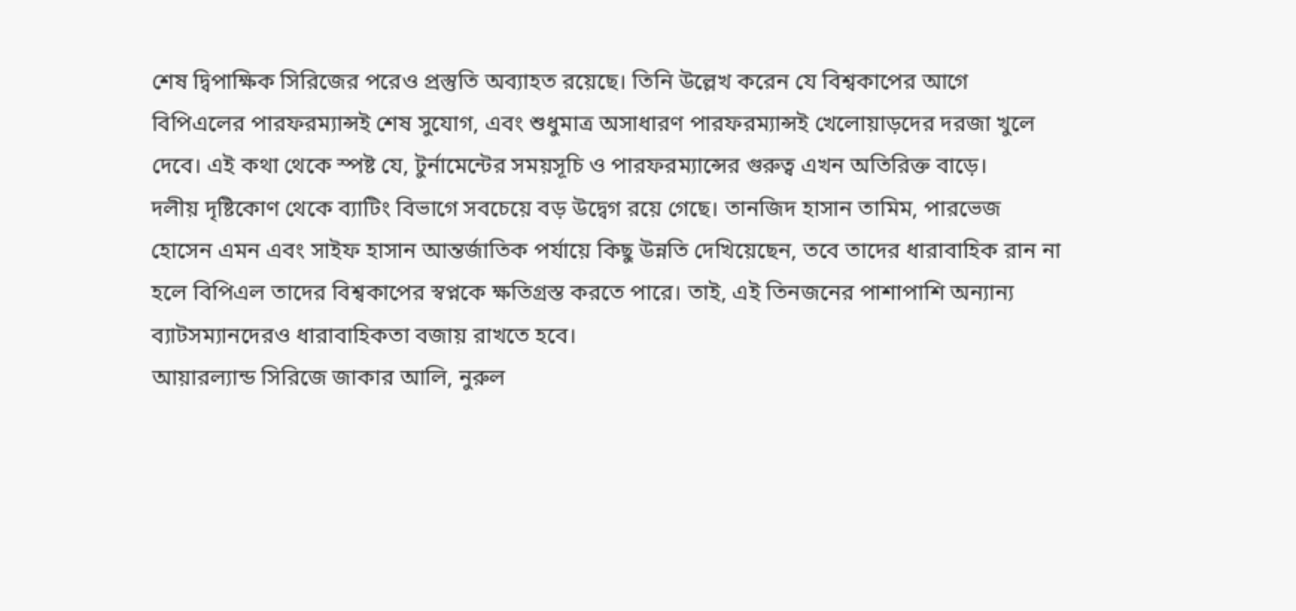শেষ দ্বিপাক্ষিক সিরিজের পরেও প্রস্তুতি অব্যাহত রয়েছে। তিনি উল্লেখ করেন যে বিশ্বকাপের আগে বিপিএলের পারফরম্যান্সই শেষ সুযোগ, এবং শুধুমাত্র অসাধারণ পারফরম্যান্সই খেলোয়াড়দের দরজা খুলে দেবে। এই কথা থেকে স্পষ্ট যে, টুর্নামেন্টের সময়সূচি ও পারফরম্যান্সের গুরুত্ব এখন অতিরিক্ত বাড়ে।
দলীয় দৃষ্টিকোণ থেকে ব্যাটিং বিভাগে সবচেয়ে বড় উদ্বেগ রয়ে গেছে। তানজিদ হাসান তামিম, পারভেজ হোসেন এমন এবং সাইফ হাসান আন্তর্জাতিক পর্যায়ে কিছু উন্নতি দেখিয়েছেন, তবে তাদের ধারাবাহিক রান না হলে বিপিএল তাদের বিশ্বকাপের স্বপ্নকে ক্ষতিগ্রস্ত করতে পারে। তাই, এই তিনজনের পাশাপাশি অন্যান্য ব্যাটসম্যানদেরও ধারাবাহিকতা বজায় রাখতে হবে।
আয়ারল্যান্ড সিরিজে জাকার আলি, নুরুল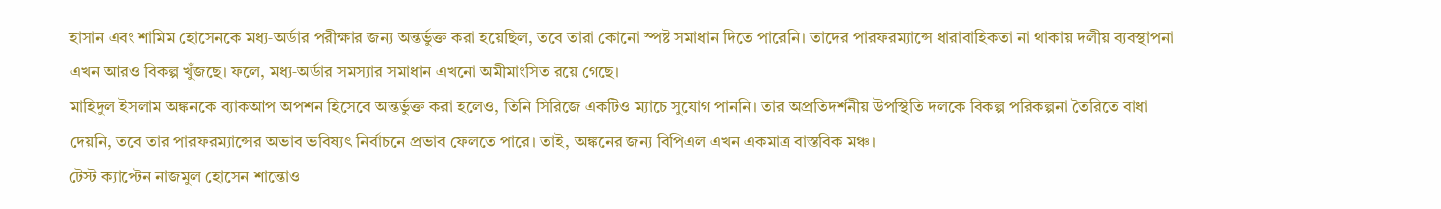হাসান এবং শামিম হোসেনকে মধ্য‑অর্ডার পরীক্ষার জন্য অন্তর্ভুক্ত করা হয়েছিল, তবে তারা কোনো স্পষ্ট সমাধান দিতে পারেনি। তাদের পারফরম্যান্সে ধারাবাহিকতা না থাকায় দলীয় ব্যবস্থাপনা এখন আরও বিকল্প খুঁজছে। ফলে, মধ্য‑অর্ডার সমস্যার সমাধান এখনো অমীমাংসিত রয়ে গেছে।
মাহিদুল ইসলাম অঙ্কনকে ব্যাকআপ অপশন হিসেবে অন্তর্ভুক্ত করা হলেও, তিনি সিরিজে একটিও ম্যাচে সুযোগ পাননি। তার অপ্রতিদর্শনীয় উপস্থিতি দলকে বিকল্প পরিকল্পনা তৈরিতে বাধা দেয়নি, তবে তার পারফরম্যান্সের অভাব ভবিষ্যৎ নির্বাচনে প্রভাব ফেলতে পারে। তাই, অঙ্কনের জন্য বিপিএল এখন একমাত্র বাস্তবিক মঞ্চ।
টেস্ট ক্যাপ্টেন নাজমুল হোসেন শান্তোও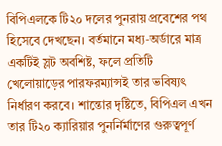বিপিএলকে টি২০ দলের পুনরায় প্রবেশের পথ হিসেবে দেখছেন। বর্তমানে মধ্য‑অর্ডারে মাত্র একটিই স্লট অবশিষ্ট, ফলে প্রতিটি খেলোয়াড়ের পারফরম্যান্সই তার ভবিষ্যৎ নির্ধারণ করবে। শান্তোর দৃষ্টিতে, বিপিএল এখন তার টি২০ ক্যারিয়ার পুনর্নির্মাণের গুরুত্বপূর্ণ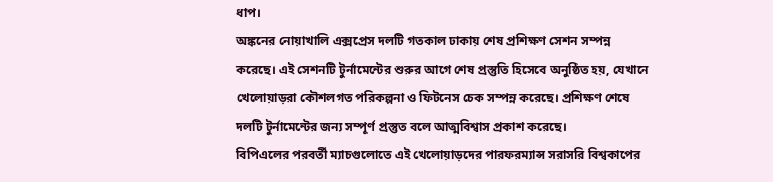ধাপ।
অঙ্কনের নোয়াখালি এক্সপ্রেস দলটি গতকাল ঢাকায় শেষ প্রশিক্ষণ সেশন সম্পন্ন করেছে। এই সেশনটি টুর্নামেন্টের শুরুর আগে শেষ প্রস্তুতি হিসেবে অনুষ্ঠিত হয়, যেখানে খেলোয়াড়রা কৌশলগত পরিকল্পনা ও ফিটনেস চেক সম্পন্ন করেছে। প্রশিক্ষণ শেষে দলটি টুর্নামেন্টের জন্য সম্পূর্ণ প্রস্তুত বলে আত্মবিশ্বাস প্রকাশ করেছে।
বিপিএলের পরবর্তী ম্যাচগুলোতে এই খেলোয়াড়দের পারফরম্যান্স সরাসরি বিশ্বকাপের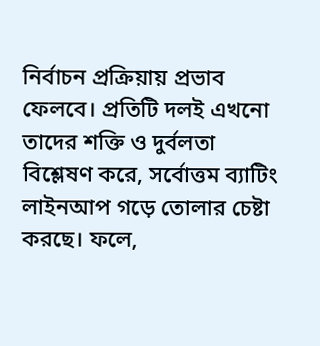নির্বাচন প্রক্রিয়ায় প্রভাব ফেলবে। প্রতিটি দলই এখনো তাদের শক্তি ও দুর্বলতা বিশ্লেষণ করে, সর্বোত্তম ব্যাটিং লাইনআপ গড়ে তোলার চেষ্টা করছে। ফলে,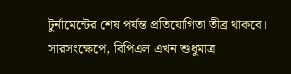টুর্নামেন্টের শেষ পর্যন্ত প্রতিযোগিতা তীব্র থাকবে।
সারসংক্ষেপে, বিপিএল এখন শুধুমাত্র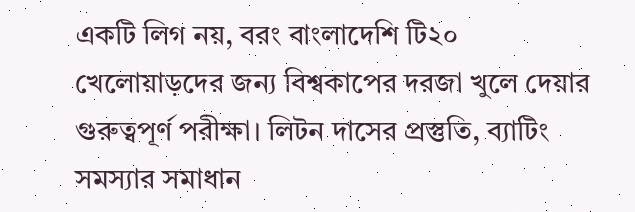একটি লিগ নয়, বরং বাংলাদেশি টি২০ খেলোয়াড়দের জন্য বিশ্বকাপের দরজা খুলে দেয়ার গুরুত্বপূর্ণ পরীক্ষা। লিটন দাসের প্রস্তুতি, ব্যাটিং সমস্যার সমাধান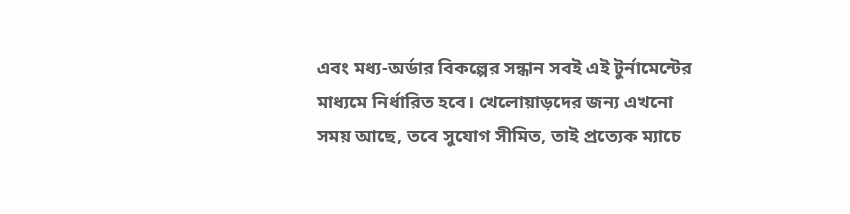এবং মধ্য‑অর্ডার বিকল্পের সন্ধান সবই এই টুর্নামেন্টের মাধ্যমে নির্ধারিত হবে। খেলোয়াড়দের জন্য এখনো সময় আছে, তবে সুযোগ সীমিত, তাই প্রত্যেক ম্যাচে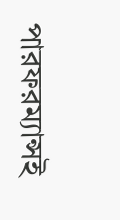পারফরম্যান্সই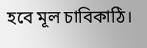হবে মূল চাবিকাঠি।